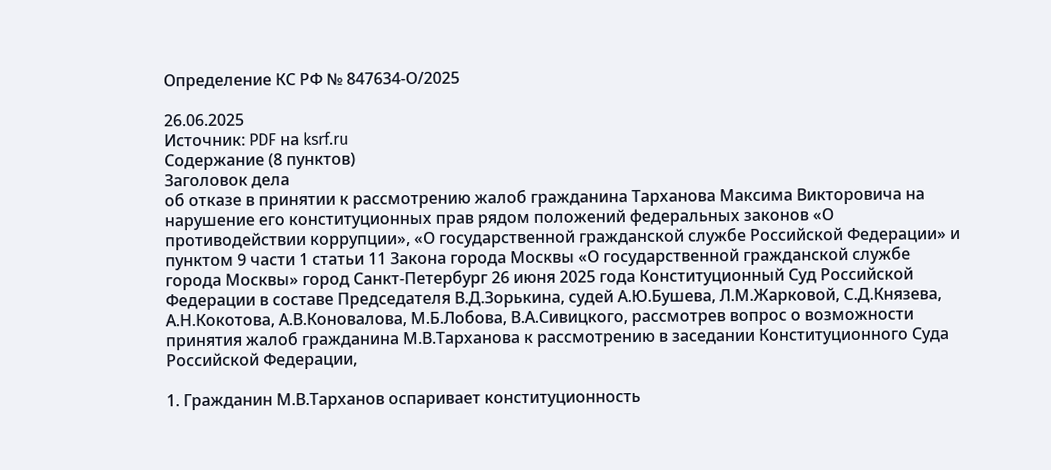Определение КС РФ № 847634-О/2025

26.06.2025
Источник: PDF на ksrf.ru
Содержание (8 пунктов)
Заголовок дела
об отказе в принятии к рассмотрению жалоб гражданина Тарханова Максима Викторовича на нарушение его конституционных прав рядом положений федеральных законов «О противодействии коррупции», «О государственной гражданской службе Российской Федерации» и пунктом 9 части 1 статьи 11 Закона города Москвы «О государственной гражданской службе города Москвы» город Санкт-Петербург 26 июня 2025 года Конституционный Суд Российской Федерации в составе Председателя В.Д.Зорькина, судей А.Ю.Бушева, Л.М.Жарковой, С.Д.Князева, А.Н.Кокотова, А.В.Коновалова, М.Б.Лобова, В.А.Сивицкого, рассмотрев вопрос о возможности принятия жалоб гражданина М.В.Тарханова к рассмотрению в заседании Конституционного Суда Российской Федерации,

1. Гражданин М.В.Тарханов оспаривает конституционность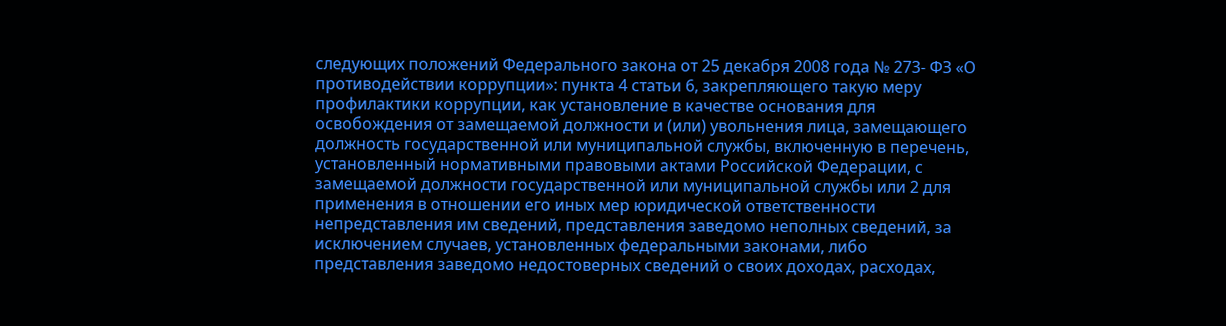следующих положений Федерального закона от 25 декабря 2008 года № 273- ФЗ «О противодействии коррупции»: пункта 4 статьи 6, закрепляющего такую меру профилактики коррупции, как установление в качестве основания для освобождения от замещаемой должности и (или) увольнения лица, замещающего должность государственной или муниципальной службы, включенную в перечень, установленный нормативными правовыми актами Российской Федерации, с замещаемой должности государственной или муниципальной службы или 2 для применения в отношении его иных мер юридической ответственности непредставления им сведений, представления заведомо неполных сведений, за исключением случаев, установленных федеральными законами, либо представления заведомо недостоверных сведений о своих доходах, расходах,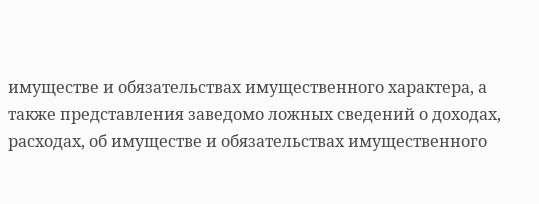имуществе и обязательствах имущественного характера, а также представления заведомо ложных сведений о доходах, расходах, об имуществе и обязательствах имущественного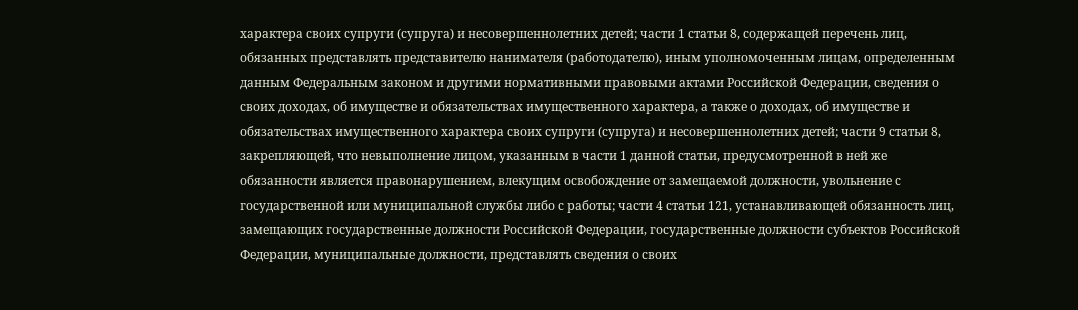характера своих супруги (супруга) и несовершеннолетних детей; части 1 статьи 8, содержащей перечень лиц, обязанных представлять представителю нанимателя (работодателю), иным уполномоченным лицам, определенным данным Федеральным законом и другими нормативными правовыми актами Российской Федерации, сведения о своих доходах, об имуществе и обязательствах имущественного характера, а также о доходах, об имуществе и обязательствах имущественного характера своих супруги (супруга) и несовершеннолетних детей; части 9 статьи 8, закрепляющей, что невыполнение лицом, указанным в части 1 данной статьи, предусмотренной в ней же обязанности является правонарушением, влекущим освобождение от замещаемой должности, увольнение с государственной или муниципальной службы либо с работы; части 4 статьи 121, устанавливающей обязанность лиц, замещающих государственные должности Российской Федерации, государственные должности субъектов Российской Федерации, муниципальные должности, представлять сведения о своих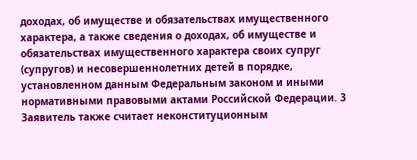доходах, об имуществе и обязательствах имущественного характера, а также сведения о доходах, об имуществе и обязательствах имущественного характера своих супруг (супругов) и несовершеннолетних детей в порядке, установленном данным Федеральным законом и иными нормативными правовыми актами Российской Федерации. 3 Заявитель также считает неконституционным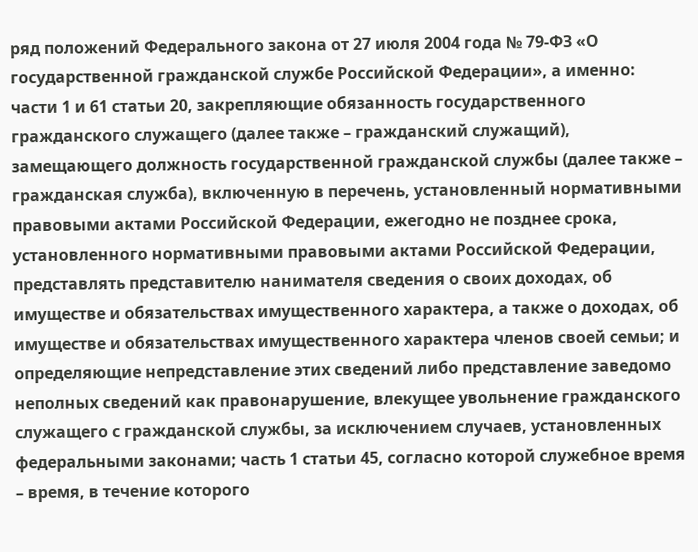ряд положений Федерального закона от 27 июля 2004 года № 79-ФЗ «О государственной гражданской службе Российской Федерации», а именно: части 1 и 61 статьи 20, закрепляющие обязанность государственного гражданского служащего (далее также – гражданский служащий), замещающего должность государственной гражданской службы (далее также – гражданская служба), включенную в перечень, установленный нормативными правовыми актами Российской Федерации, ежегодно не позднее срока, установленного нормативными правовыми актами Российской Федерации, представлять представителю нанимателя сведения о своих доходах, об имуществе и обязательствах имущественного характера, а также о доходах, об имуществе и обязательствах имущественного характера членов своей семьи; и определяющие непредставление этих сведений либо представление заведомо неполных сведений как правонарушение, влекущее увольнение гражданского служащего с гражданской службы, за исключением случаев, установленных федеральными законами; часть 1 статьи 45, согласно которой служебное время – время, в течение которого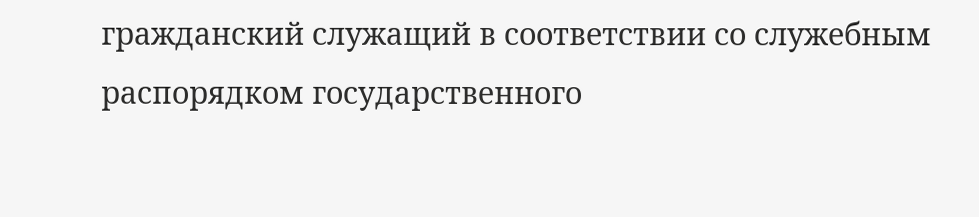гражданский служащий в соответствии со служебным распорядком государственного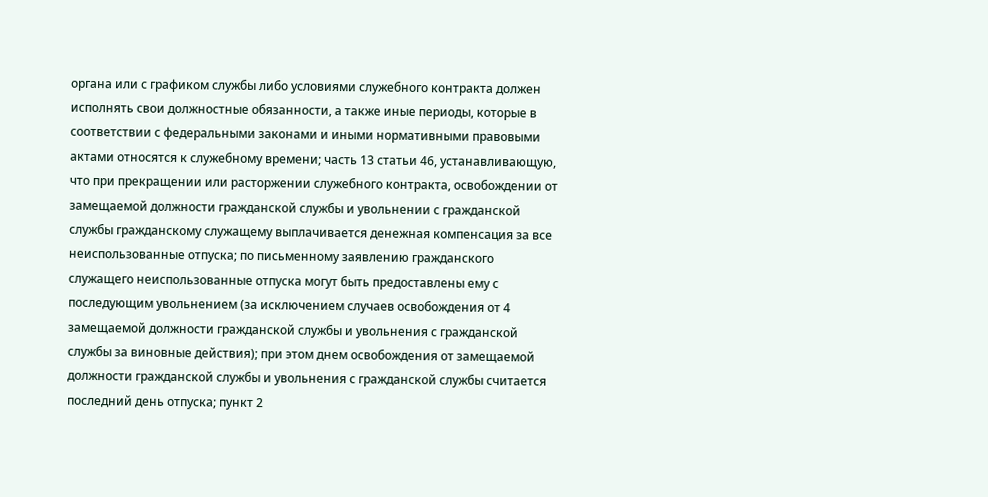органа или с графиком службы либо условиями служебного контракта должен исполнять свои должностные обязанности, а также иные периоды, которые в соответствии с федеральными законами и иными нормативными правовыми актами относятся к служебному времени; часть 13 статьи 46, устанавливающую, что при прекращении или расторжении служебного контракта, освобождении от замещаемой должности гражданской службы и увольнении с гражданской службы гражданскому служащему выплачивается денежная компенсация за все неиспользованные отпуска; по письменному заявлению гражданского служащего неиспользованные отпуска могут быть предоставлены ему с последующим увольнением (за исключением случаев освобождения от 4 замещаемой должности гражданской службы и увольнения с гражданской службы за виновные действия); при этом днем освобождения от замещаемой должности гражданской службы и увольнения с гражданской службы считается последний день отпуска; пункт 2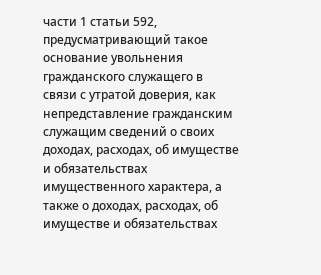части 1 статьи 592, предусматривающий такое основание увольнения гражданского служащего в связи с утратой доверия, как непредставление гражданским служащим сведений о своих доходах, расходах, об имуществе и обязательствах имущественного характера, а также о доходах, расходах, об имуществе и обязательствах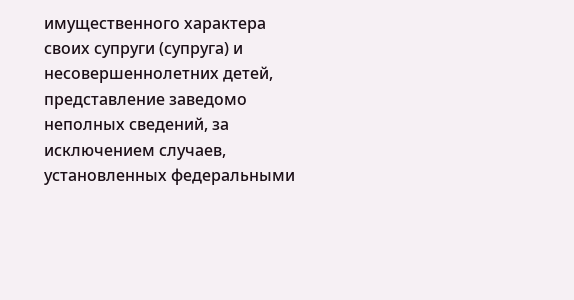имущественного характера своих супруги (супруга) и несовершеннолетних детей, представление заведомо неполных сведений, за исключением случаев, установленных федеральными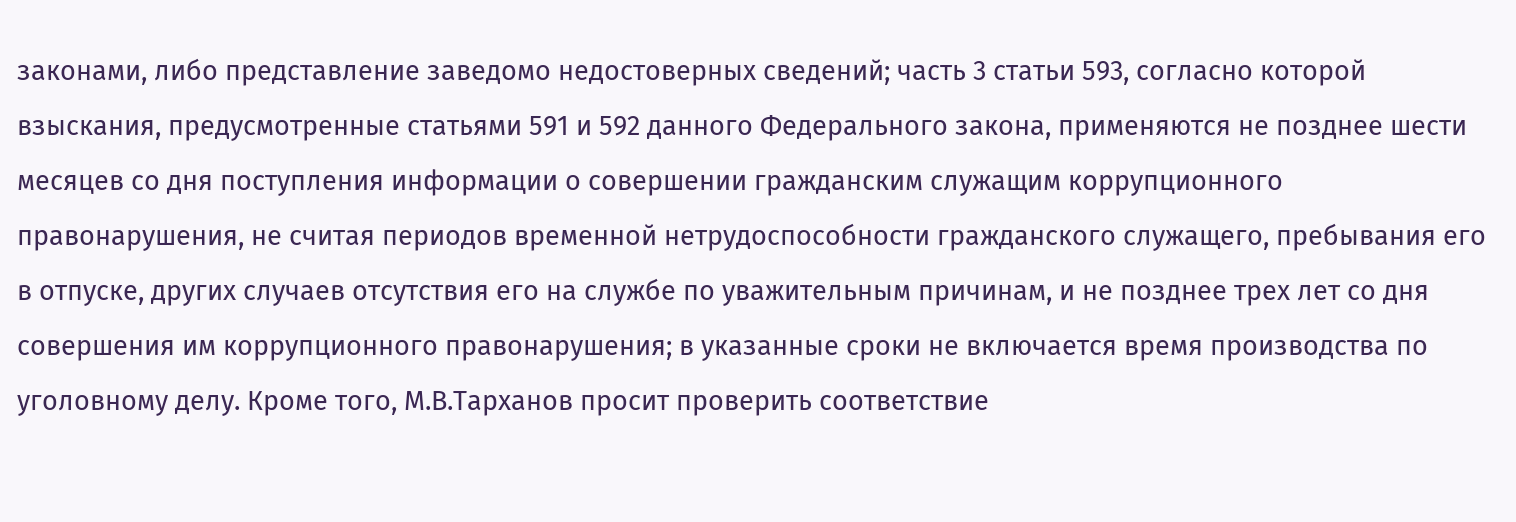законами, либо представление заведомо недостоверных сведений; часть 3 статьи 593, согласно которой взыскания, предусмотренные статьями 591 и 592 данного Федерального закона, применяются не позднее шести месяцев со дня поступления информации о совершении гражданским служащим коррупционного правонарушения, не считая периодов временной нетрудоспособности гражданского служащего, пребывания его в отпуске, других случаев отсутствия его на службе по уважительным причинам, и не позднее трех лет со дня совершения им коррупционного правонарушения; в указанные сроки не включается время производства по уголовному делу. Кроме того, М.В.Тарханов просит проверить соответствие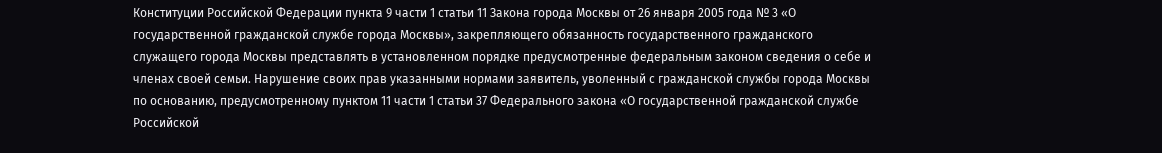Конституции Российской Федерации пункта 9 части 1 статьи 11 Закона города Москвы от 26 января 2005 года № 3 «О государственной гражданской службе города Москвы», закрепляющего обязанность государственного гражданского служащего города Москвы представлять в установленном порядке предусмотренные федеральным законом сведения о себе и членах своей семьи. Нарушение своих прав указанными нормами заявитель, уволенный с гражданской службы города Москвы по основанию, предусмотренному пунктом 11 части 1 статьи 37 Федерального закона «О государственной гражданской службе Российской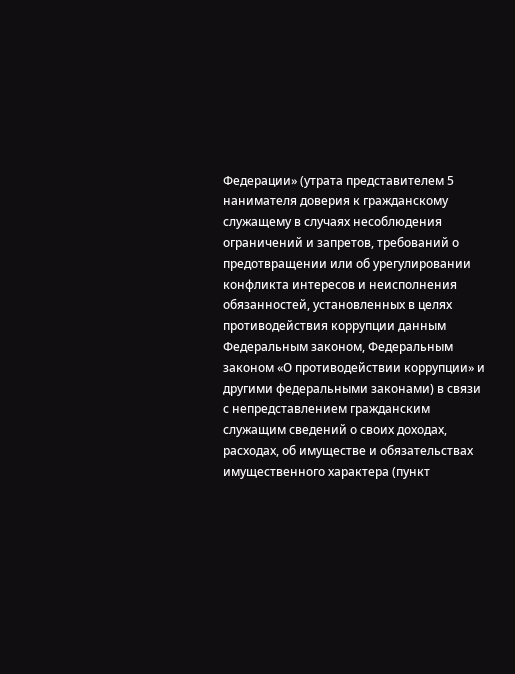Федерации» (утрата представителем 5 нанимателя доверия к гражданскому служащему в случаях несоблюдения ограничений и запретов, требований о предотвращении или об урегулировании конфликта интересов и неисполнения обязанностей, установленных в целях противодействия коррупции данным Федеральным законом, Федеральным законом «О противодействии коррупции» и другими федеральными законами) в связи с непредставлением гражданским служащим сведений о своих доходах, расходах, об имуществе и обязательствах имущественного характера (пункт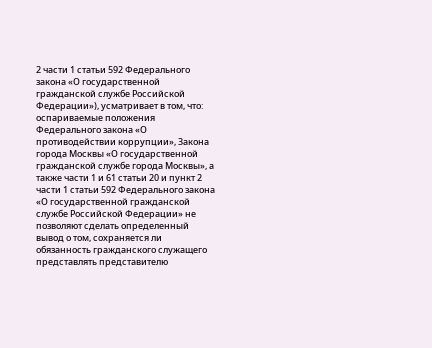2 части 1 статьи 592 Федерального закона «О государственной гражданской службе Российской Федерации»), усматривает в том, что: оспариваемые положения Федерального закона «О противодействии коррупции», Закона города Москвы «О государственной гражданской службе города Москвы», а также части 1 и 61 статьи 20 и пункт 2 части 1 статьи 592 Федерального закона «О государственной гражданской службе Российской Федерации» не позволяют сделать определенный вывод о том, сохраняется ли обязанность гражданского служащего представлять представителю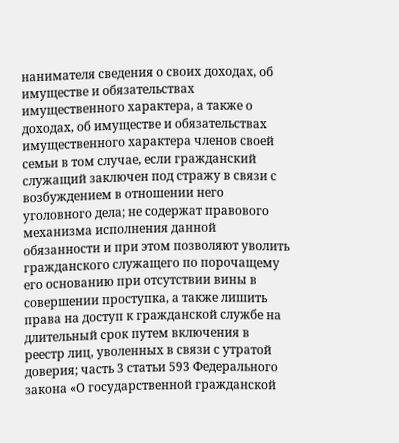нанимателя сведения о своих доходах, об имуществе и обязательствах имущественного характера, а также о доходах, об имуществе и обязательствах имущественного характера членов своей семьи в том случае, если гражданский служащий заключен под стражу в связи с возбуждением в отношении него уголовного дела; не содержат правового механизма исполнения данной обязанности и при этом позволяют уволить гражданского служащего по порочащему его основанию при отсутствии вины в совершении проступка, а также лишить права на доступ к гражданской службе на длительный срок путем включения в реестр лиц, уволенных в связи с утратой доверия; часть 3 статьи 593 Федерального закона «О государственной гражданской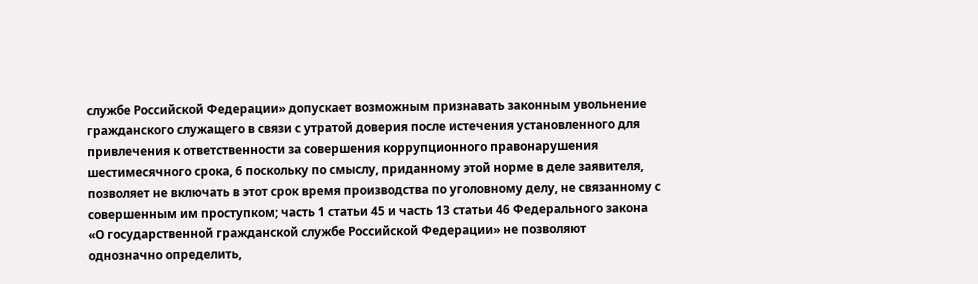службе Российской Федерации» допускает возможным признавать законным увольнение гражданского служащего в связи с утратой доверия после истечения установленного для привлечения к ответственности за совершения коррупционного правонарушения шестимесячного срока, 6 поскольку по смыслу, приданному этой норме в деле заявителя, позволяет не включать в этот срок время производства по уголовному делу, не связанному с совершенным им проступком; часть 1 статьи 45 и часть 13 статьи 46 Федерального закона «О государственной гражданской службе Российской Федерации» не позволяют однозначно определить,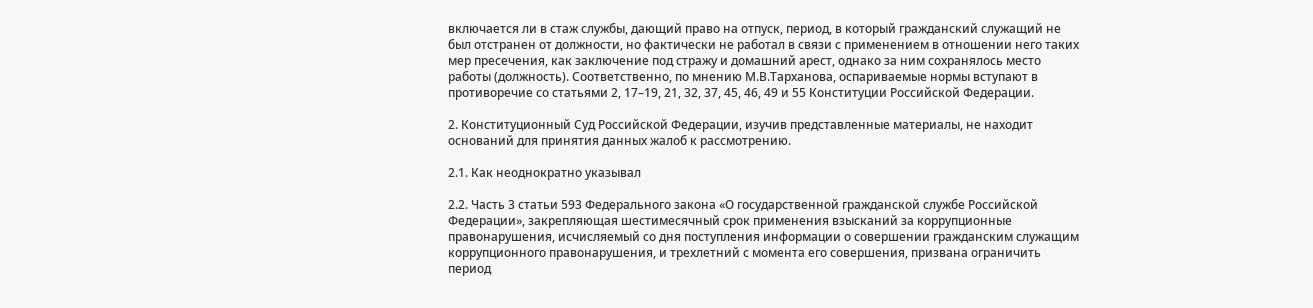включается ли в стаж службы, дающий право на отпуск, период, в который гражданский служащий не был отстранен от должности, но фактически не работал в связи с применением в отношении него таких мер пресечения, как заключение под стражу и домашний арест, однако за ним сохранялось место работы (должность). Соответственно, по мнению М.В.Тарханова, оспариваемые нормы вступают в противоречие со статьями 2, 17–19, 21, 32, 37, 45, 46, 49 и 55 Конституции Российской Федерации.

2. Конституционный Суд Российской Федерации, изучив представленные материалы, не находит оснований для принятия данных жалоб к рассмотрению.

2.1. Как неоднократно указывал

2.2. Часть 3 статьи 593 Федерального закона «О государственной гражданской службе Российской Федерации», закрепляющая шестимесячный срок применения взысканий за коррупционные правонарушения, исчисляемый со дня поступления информации о совершении гражданским служащим коррупционного правонарушения, и трехлетний с момента его совершения, призвана ограничить период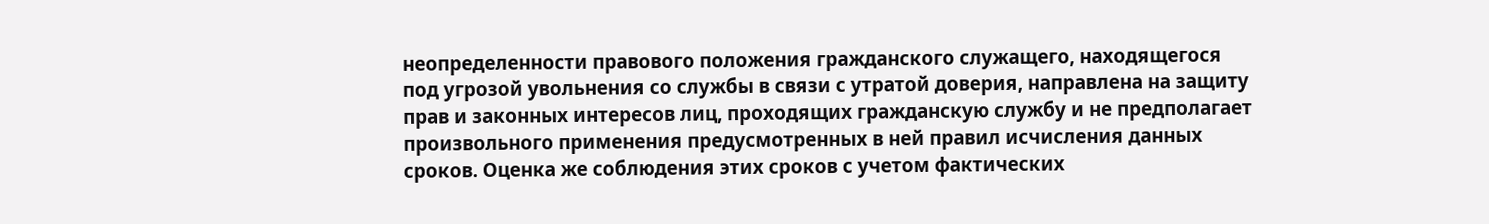неопределенности правового положения гражданского служащего, находящегося под угрозой увольнения со службы в связи с утратой доверия, направлена на защиту прав и законных интересов лиц, проходящих гражданскую службу и не предполагает произвольного применения предусмотренных в ней правил исчисления данных сроков. Оценка же соблюдения этих сроков с учетом фактических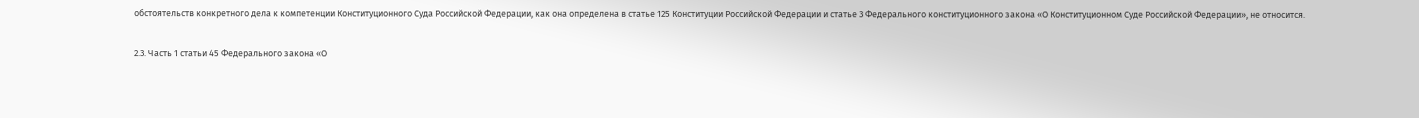обстоятельств конкретного дела к компетенции Конституционного Суда Российской Федерации, как она определена в статье 125 Конституции Российской Федерации и статье 3 Федерального конституционного закона «О Конституционном Суде Российской Федерации», не относится.

2.3. Часть 1 статьи 45 Федерального закона «О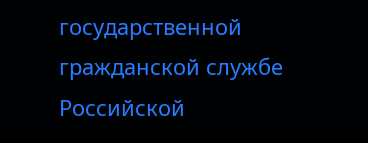государственной гражданской службе Российской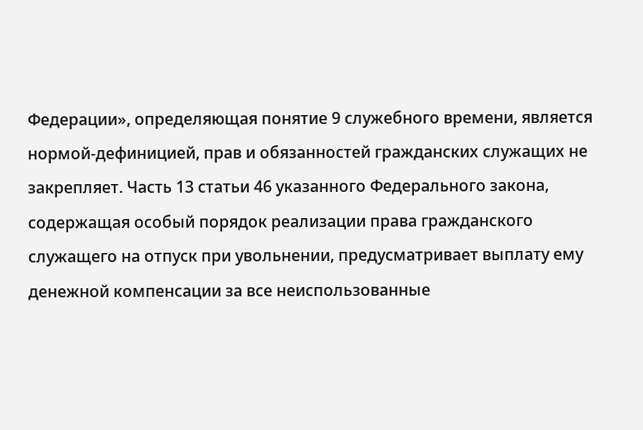Федерации», определяющая понятие 9 служебного времени, является нормой-дефиницией, прав и обязанностей гражданских служащих не закрепляет. Часть 13 статьи 46 указанного Федерального закона, содержащая особый порядок реализации права гражданского служащего на отпуск при увольнении, предусматривает выплату ему денежной компенсации за все неиспользованные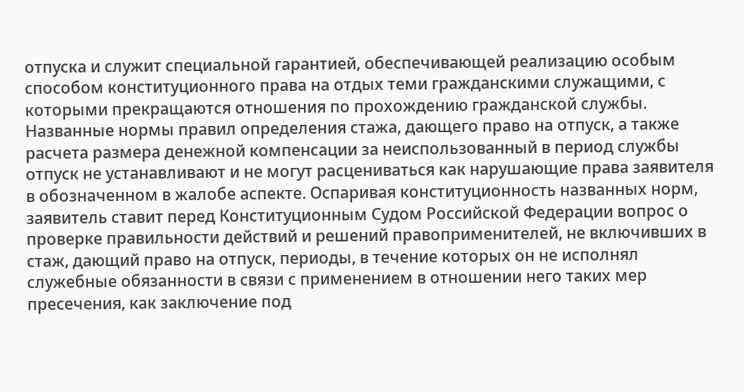отпуска и служит специальной гарантией, обеспечивающей реализацию особым способом конституционного права на отдых теми гражданскими служащими, с которыми прекращаются отношения по прохождению гражданской службы. Названные нормы правил определения стажа, дающего право на отпуск, а также расчета размера денежной компенсации за неиспользованный в период службы отпуск не устанавливают и не могут расцениваться как нарушающие права заявителя в обозначенном в жалобе аспекте. Оспаривая конституционность названных норм, заявитель ставит перед Конституционным Судом Российской Федерации вопрос о проверке правильности действий и решений правоприменителей, не включивших в стаж, дающий право на отпуск, периоды, в течение которых он не исполнял служебные обязанности в связи с применением в отношении него таких мер пресечения, как заключение под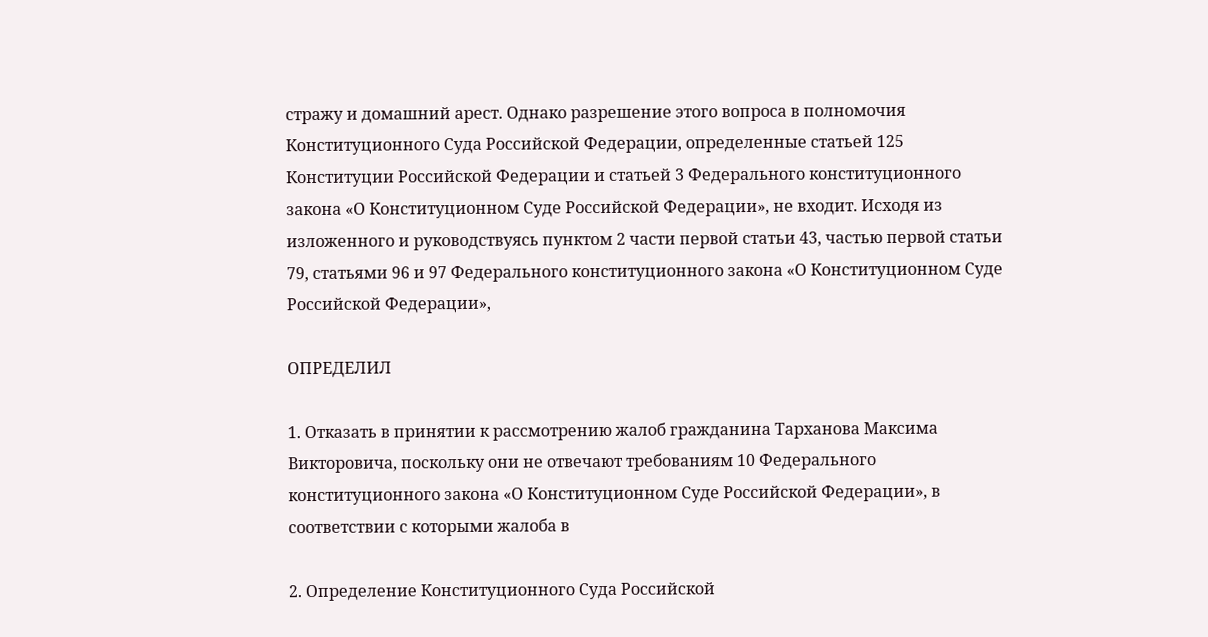стражу и домашний арест. Однако разрешение этого вопроса в полномочия Конституционного Суда Российской Федерации, определенные статьей 125 Конституции Российской Федерации и статьей 3 Федерального конституционного закона «О Конституционном Суде Российской Федерации», не входит. Исходя из изложенного и руководствуясь пунктом 2 части первой статьи 43, частью первой статьи 79, статьями 96 и 97 Федерального конституционного закона «О Конституционном Суде Российской Федерации»,

ОПРЕДЕЛИЛ

1. Отказать в принятии к рассмотрению жалоб гражданина Тарханова Максима Викторовича, поскольку они не отвечают требованиям 10 Федерального конституционного закона «О Конституционном Суде Российской Федерации», в соответствии с которыми жалоба в

2. Определение Конституционного Суда Российской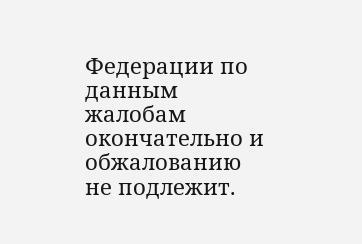Федерации по данным жалобам окончательно и обжалованию не подлежит.